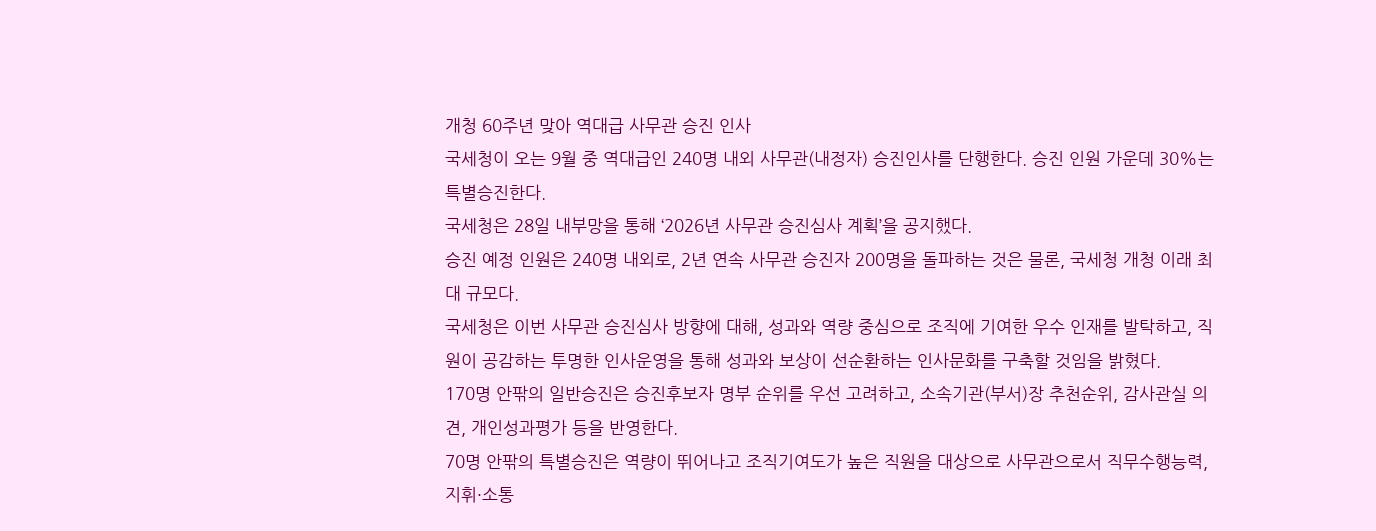개청 60주년 맞아 역대급 사무관 승진 인사
국세청이 오는 9월 중 역대급인 240명 내외 사무관(내정자) 승진인사를 단행한다. 승진 인원 가운데 30%는 특별승진한다.
국세청은 28일 내부망을 통해 ‘2026년 사무관 승진심사 계획’을 공지했다.
승진 예정 인원은 240명 내외로, 2년 연속 사무관 승진자 200명을 돌파하는 것은 물론, 국세청 개청 이래 최대 규모다.
국세청은 이번 사무관 승진심사 방향에 대해, 성과와 역량 중심으로 조직에 기여한 우수 인재를 발탁하고, 직원이 공감하는 투명한 인사운영을 통해 성과와 보상이 선순환하는 인사문화를 구축할 것임을 밝혔다.
170명 안팎의 일반승진은 승진후보자 명부 순위를 우선 고려하고, 소속기관(부서)장 추천순위, 감사관실 의견, 개인성과평가 등을 반영한다.
70명 안팎의 특별승진은 역량이 뛰어나고 조직기여도가 높은 직원을 대상으로 사무관으로서 직무수행능력, 지휘·소통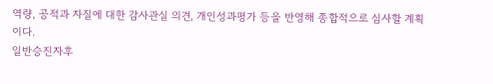역량, 공적과 자질에 대한 감사관실 의견, 개인성과평가 등을 반영해 종합적으로 심사할 계획이다.
일반승진자후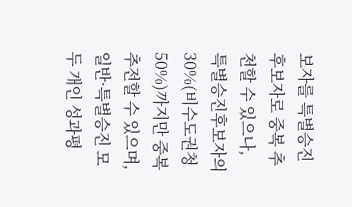보자를 특별승진후보자로 중복 추천할 수 있으나, 특별승진후보자의 30%(비수도권청 50%)까지만 중복 추전할 수 있으며, 일반·특별승진 모두 개인 성과평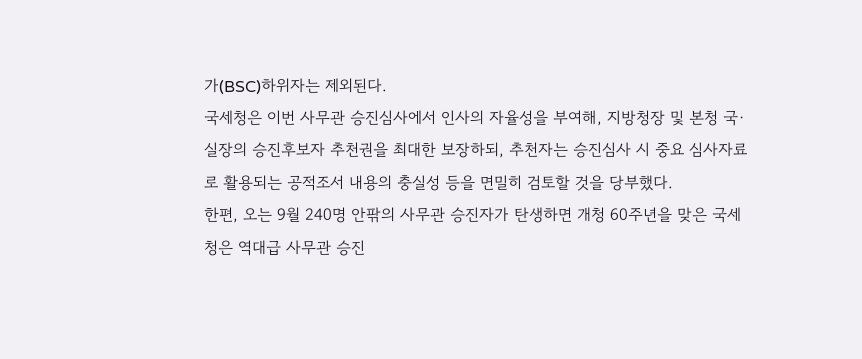가(BSC)하위자는 제외된다.
국세청은 이번 사무관 승진심사에서 인사의 자율성을 부여해, 지방청장 및 본청 국·실장의 승진후보자 추천권을 최대한 보장하되, 추천자는 승진심사 시 중요 심사자료로 활용되는 공적조서 내용의 충실성 등을 면밀히 검토할 것을 당부했다.
한편, 오는 9월 240명 안팎의 사무관 승진자가 탄생하면 개청 60주년을 맞은 국세청은 역대급 사무관 승진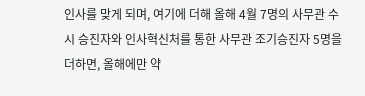인사를 맞게 되며, 여기에 더해 올해 4월 7명의 사무관 수시 승진자와 인사혁신처를 통한 사무관 조기승진자 5명을 더하면, 올해에만 약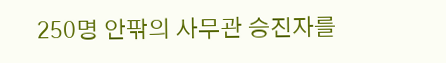250명 안팎의 사무관 승진자를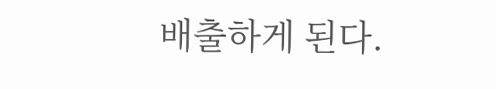배출하게 된다.